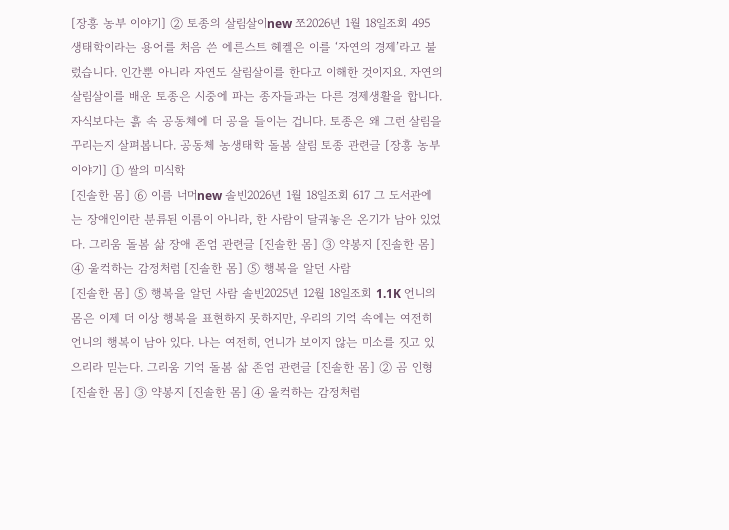[장흥 농부 이야기] ② 토종의 살림살이new 쪼2026년 1월 18일조회 495 생태학이라는 용어를 처음 쓴 에른스트 헤켈은 이를 ‘자연의 경제’라고 불렀습니다. 인간뿐 아니라 자연도 살림살이를 한다고 이해한 것이지요. 자연의 살림살이를 배운 토종은 시중에 파는 종자들과는 다른 경제생활을 합니다. 자식보다는 흙 속 공동체에 더 공을 들이는 겁니다. 토종은 왜 그런 살림을 꾸리는지 살펴봅니다. 공동체 농생태학 돌봄 살림 토종 관련글 [장흥 농부 이야기] ① 쌀의 미식학
[진솔한 몸] ⑥ 이름 너머new 솔빈2026년 1월 18일조회 617 그 도서관에는 장애인이란 분류된 이름이 아니라, 한 사람이 달궈놓은 온기가 남아 있었다. 그리움 돌봄 삶 장애 존엄 관련글 [진솔한 몸] ③ 약봉지 [진솔한 몸] ④ 울컥하는 감정처럼 [진솔한 몸] ⑤ 행복을 알던 사람
[진솔한 몸] ⑤ 행복을 알던 사람 솔빈2025년 12월 18일조회 1.1K 언니의 몸은 이제 더 이상 행복을 표현하지 못하지만, 우리의 기억 속에는 여전히 언니의 행복이 남아 있다. 나는 여전히, 언니가 보이지 않는 미소를 짓고 있으리라 믿는다. 그리움 기억 돌봄 삶 존엄 관련글 [진솔한 몸] ② 곰 인형 [진솔한 몸] ③ 약봉지 [진솔한 몸] ④ 울컥하는 감정처럼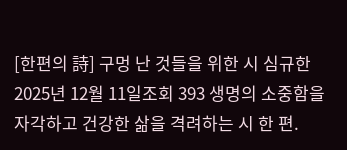[한편의 詩] 구멍 난 것들을 위한 시 심규한2025년 12월 11일조회 393 생명의 소중함을 자각하고 건강한 삶을 격려하는 시 한 편.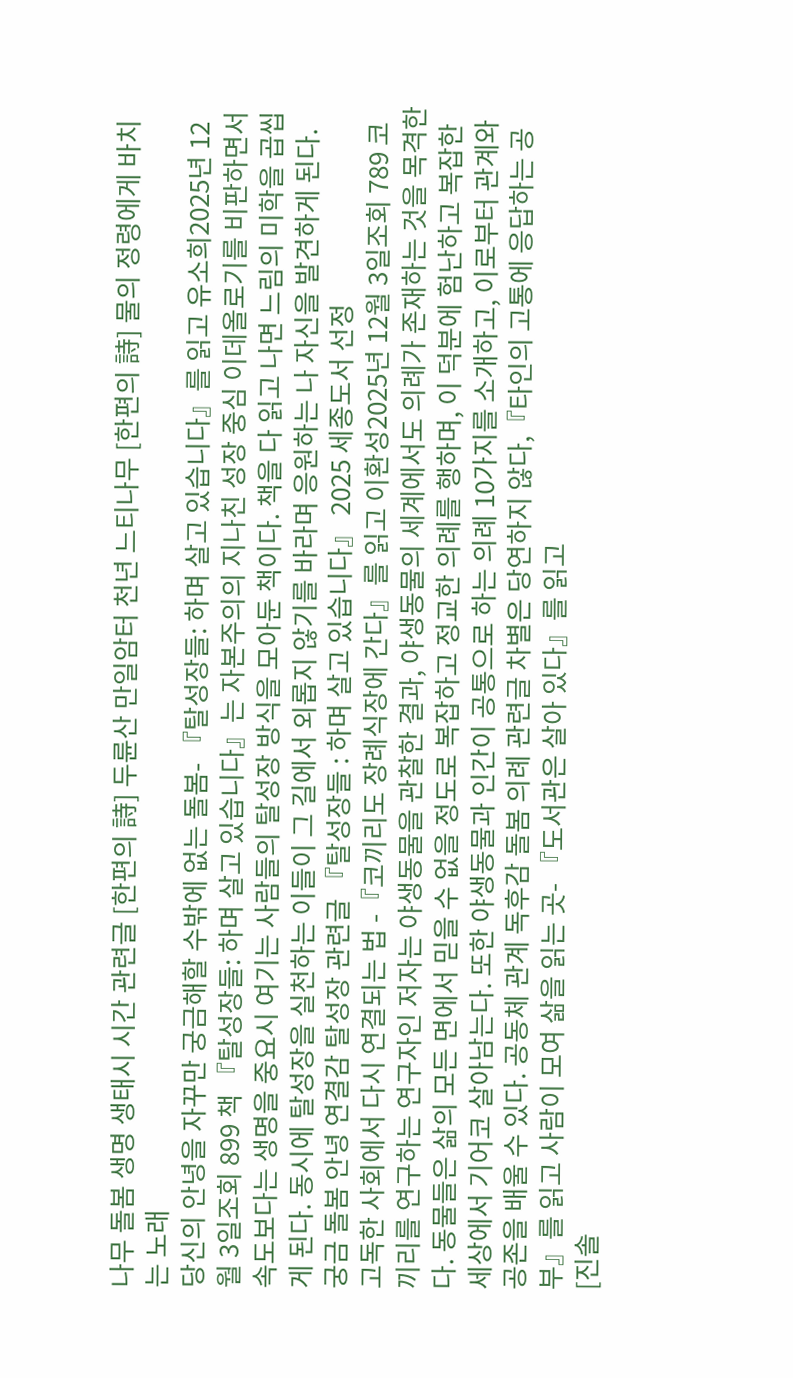나무 돌봄 생명 생태시 시간 관련글 [한편의 詩] 두륜산 만일암터 천년 느티나무 [한편의 詩] 물의 정령에게 바치는 노래
당신의 안녕을 자꾸만 궁금해할 수밖에 없는 돌봄- 『탈성장들: 하며 살고 있습니다』를 읽고 유소희2025년 12월 3일조회 899 책 『탈성장들: 하며 살고 있습니다』는 자본주의의 지나친 성장 중심 이데올로기를 비판하면서 속도보다는 생명을 중요시 여기는 사람들의 탈성장 방식을 모아둔 책이다. 책을 다 읽고 나면 느림의 미학을 곱씹게 된다. 동시에 탈성장을 실천하는 이들이 그 길에서 외롭지 않기를 바라며 응원하는 나 자신을 발견하게 된다. 궁금 돌봄 안녕 연결감 탈성장 관련글 『탈성장들 : 하며 살고 있습니다』 2025 세종도서 선정
고독한 사회에서 다시 연결되는 법 -『코끼리도 장례식장에 간다』를 읽고 이환성2025년 12월 3일조회 789 코끼리를 연구하는 연구자인 저자는 야생동물을 관찰한 결과, 야생동물의 세계에서도 의례가 존재하는 것을 목격한다. 동물들은 삶의 모든 면에서 믿을 수 없을 정도로 복잡하고 정교한 의례를 행하며, 이 덕분에 험난하고 복잡한 세상에서 기어코 살아남는다. 또한 야생동물과 인간이 공통으로 하는 의례 10가지를 소개하고, 이로부터 관계와 공존을 배울 수 있다. 공동체 관계 독후감 돌봄 의례 관련글 차별은 당연하지 않다,『타인의 고통에 응답하는 공부』를 읽고 사람이 모여 삶을 읽는 곳- 『도서관은 살아 있다』를 읽고
[진솔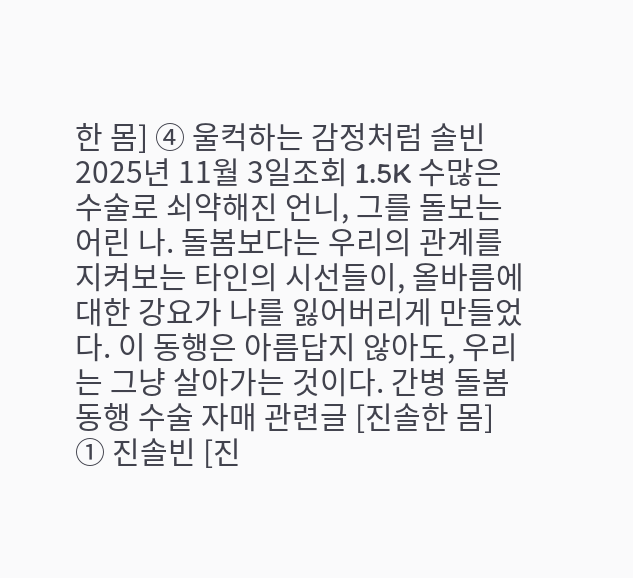한 몸] ④ 울컥하는 감정처럼 솔빈2025년 11월 3일조회 1.5K 수많은 수술로 쇠약해진 언니, 그를 돌보는 어린 나. 돌봄보다는 우리의 관계를 지켜보는 타인의 시선들이, 올바름에 대한 강요가 나를 잃어버리게 만들었다. 이 동행은 아름답지 않아도, 우리는 그냥 살아가는 것이다. 간병 돌봄 동행 수술 자매 관련글 [진솔한 몸] ① 진솔빈 [진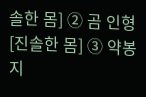솔한 몸] ② 곰 인형 [진솔한 몸] ③ 약봉지